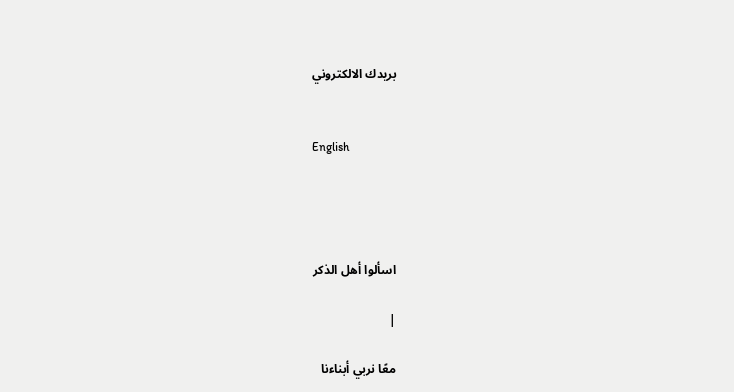بريدك الالكتروني


English




اسألوا أهل الذكر

|

معًا نربي أبناءنا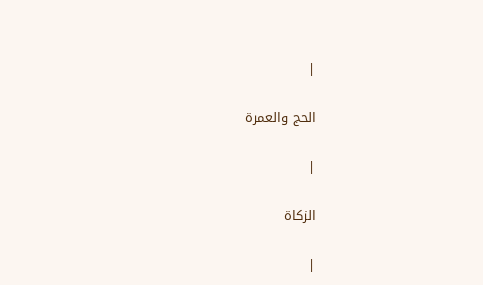|

الحج والعمرة

|

الزكاة

|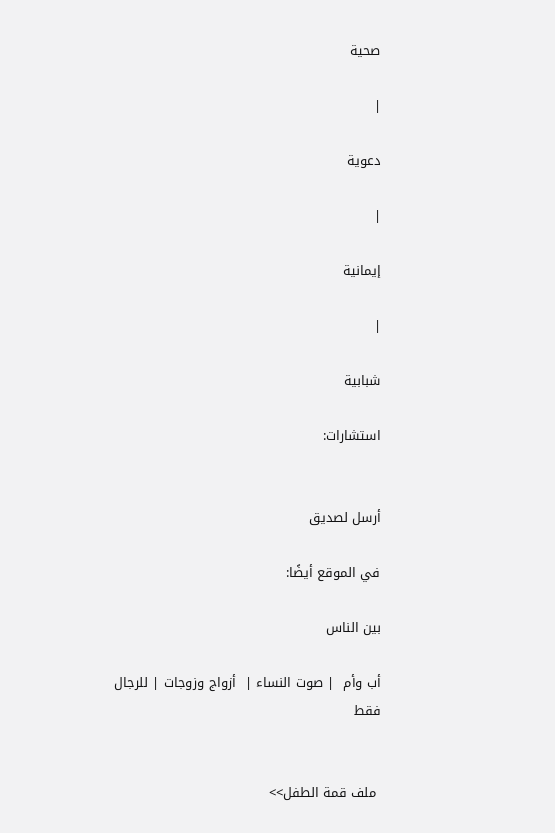صحية

|

دعوية

|

إيمانية

|

شبابية

استشارات:


أرسل لصديق

في الموقع أيضًا:

بين الناس

أب وأم  | صوت النساء |  أزواج وزوجات | للرجال فقط


 ملف قمة الطفل>>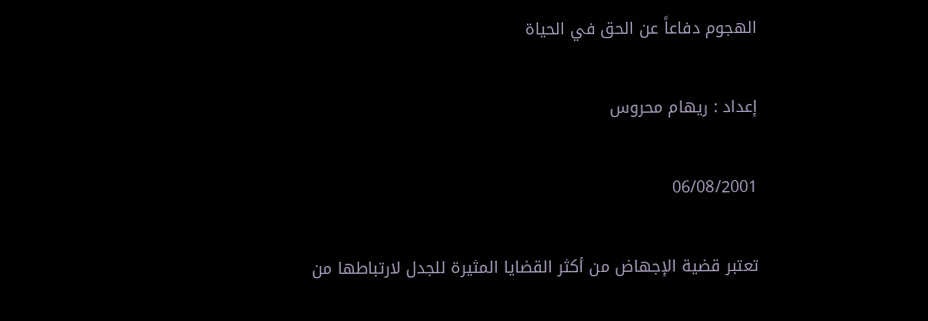الهجوم دفاعاً عن الحق في الحياة

إعداد : ريهام محروس

06/08/2001

تعتبر قضية الإجهاض من أكثر القضايا المثيرة للجدل لارتباطها من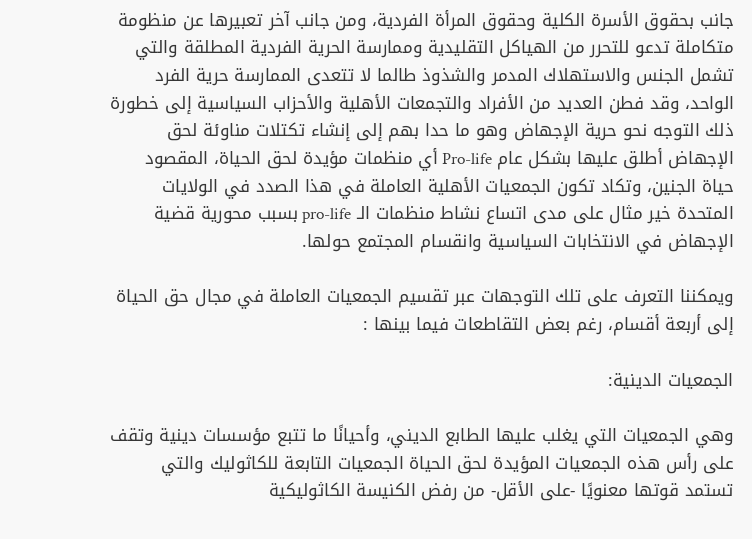جانب بحقوق الأسرة الكلية وحقوق المرأة الفردية، ومن جانب آخر تعبيرها عن منظومة متكاملة تدعو للتحرر من الهياكل التقليدية وممارسة الحرية الفردية المطلقة والتي تشمل الجنس والاستهلاك المدمر والشذوذ طالما لا تتعدى الممارسة حرية الفرد الواحد، وقد فطن العديد من الأفراد والتجمعات الأهلية والأحزاب السياسية إلى خطورة ذلك التوجه نحو حرية الإجهاض وهو ما حدا بهم إلى إنشاء تكتلات مناوئة لحق الإجهاض أطلق عليها بشكل عام Pro-life أي منظمات مؤيدة لحق الحياة، المقصود حياة الجنين، وتكاد تكون الجمعيات الأهلية العاملة في هذا الصدد في الولايات المتحدة خير مثال على مدى اتساع نشاط منظمات الـ pro-life بسبب محورية قضية الإجهاض في الانتخابات السياسية وانقسام المجتمع حولها.

ويمكننا التعرف على تلك التوجهات عبر تقسيم الجمعيات العاملة في مجال حق الحياة إلى أربعة أقسام، رغم بعض التقاطعات فيما بينها :

الجمعيات الدينية:

وهي الجمعيات التي يغلب عليها الطابع الديني، وأحيانًا ما تتبع مؤسسات دينية وتقف على رأس هذه الجمعيات المؤيدة لحق الحياة الجمعيات التابعة للكاثوليك والتي تستمد قوتها معنويًا -على الأقل- من رفض الكنيسة الكاثوليكية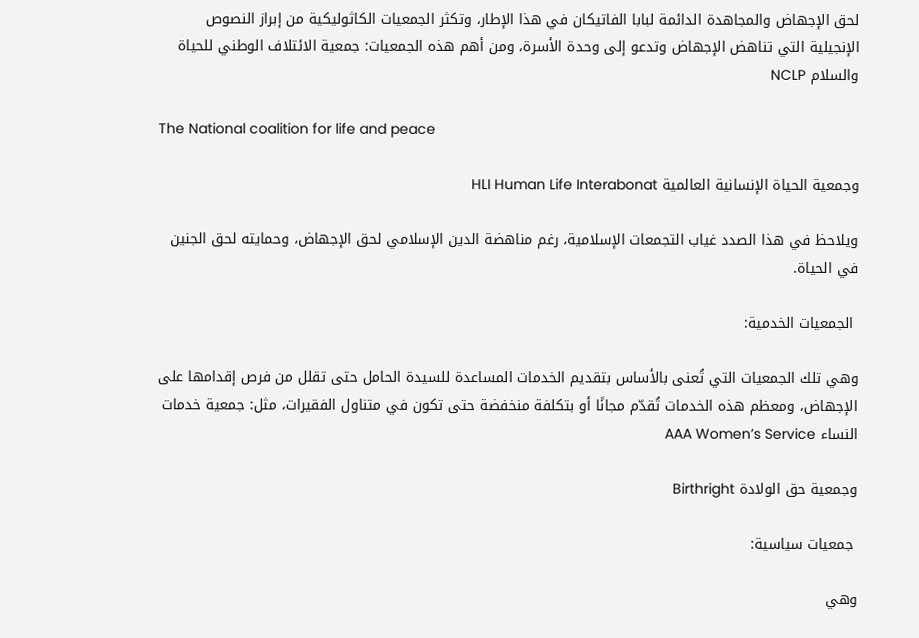لحق الإجهاض والمجاهدة الدائمة لبابا الفاتيكان في هذا الإطار، وتكثر الجمعيات الكاثوليكية من إبراز النصوص الإنجيلية التي تناهض الإجهاض وتدعو إلى وحدة الأسرة، ومن أهم هذه الجمعيات: جمعية الائتلاف الوطني للحياة والسلام NCLP

The National coalition for life and peace

وجمعية الحياة الإنسانية العالمية HLI Human Life Interabonat

ويلاحظ في هذا الصدد غياب التجمعات الإسلامية، رغم مناهضة الدين الإسلامي لحق الإجهاض، وحمايته لحق الجنين في الحياة.

 الجمعيات الخدمية:

وهي تلك الجمعيات التي تُعنى بالأساس بتقديم الخدمات المساعدة للسيدة الحامل حتى تقلل من فرص إقدامها على الإجهاض، ومعظم هذه الخدمات تُقدّم مجانًا أو بتكلفة منخفضة حتى تكون في متناول الفقيرات، مثل: جمعية خدمات النساء AAA Women’s Service

وجمعية حق الولادة Birthright

 جمعيات سياسية:

وهي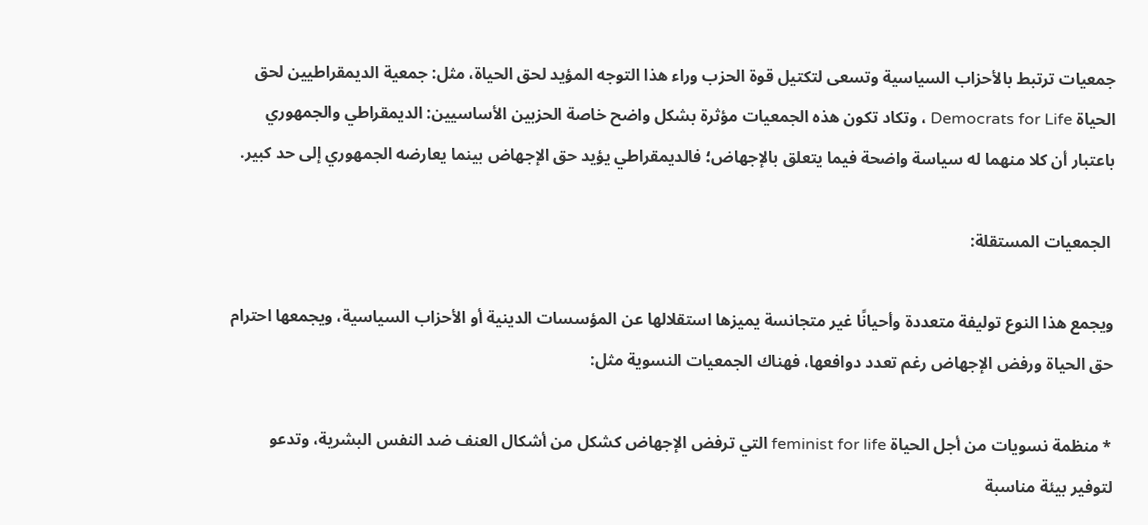جمعيات ترتبط بالأحزاب السياسية وتسعى لتكتيل قوة الحزب وراء هذا التوجه المؤيد لحق الحياة، مثل: جمعية الديمقراطيين لحق الحياة Democrats for Life ، وتكاد تكون هذه الجمعيات مؤثرة بشكل واضح خاصة الحزبين الأساسيين: الديمقراطي والجمهوري باعتبار أن كلا منهما له سياسة واضحة فيما يتعلق بالإجهاض؛ فالديمقراطي يؤيد حق الإجهاض بينما يعارضه الجمهوري إلى حد كبير.

 الجمعيات المستقلة:

ويجمع هذا النوع توليفة متعددة وأحيانًا غير متجانسة يميزها استقلالها عن المؤسسات الدينية أو الأحزاب السياسية، ويجمعها احترام حق الحياة ورفض الإجهاض رغم تعدد دوافعها، فهناك الجمعيات النسوية مثل:

* منظمة نسويات من أجل الحياة feminist for life التي ترفض الإجهاض كشكل من أشكال العنف ضد النفس البشرية، وتدعو لتوفير بيئة مناسبة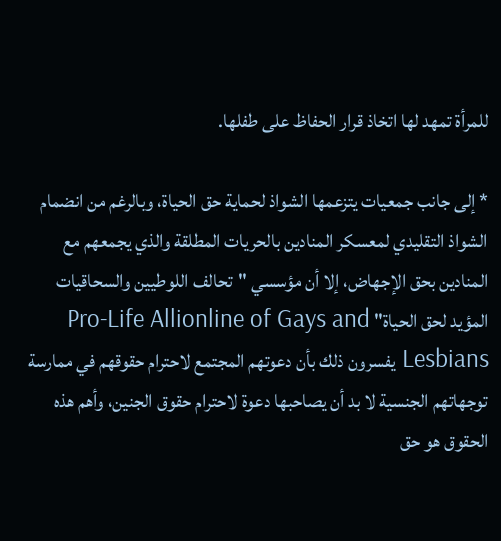للمرأة تمهد لها اتخاذ قرار الحفاظ على طفلها.

* إلى جانب جمعيات يتزعمها الشواذ لحماية حق الحياة، وبالرغم من انضمام الشواذ التقليدي لمعسكر المنادين بالحريات المطلقة والذي يجمعهم مع المنادين بحق الإجهاض، إلا أن مؤسسي "تحالف اللوطيين والسحاقيات المؤيد لحق الحياة" Pro-Life Allionline of Gays and Lesbians يفسرون ذلك بأن دعوتهم المجتمع لاحترام حقوقهم في ممارسة توجهاتهم الجنسية لا بد أن يصاحبها دعوة لاحترام حقوق الجنين، وأهم هذه الحقوق هو حق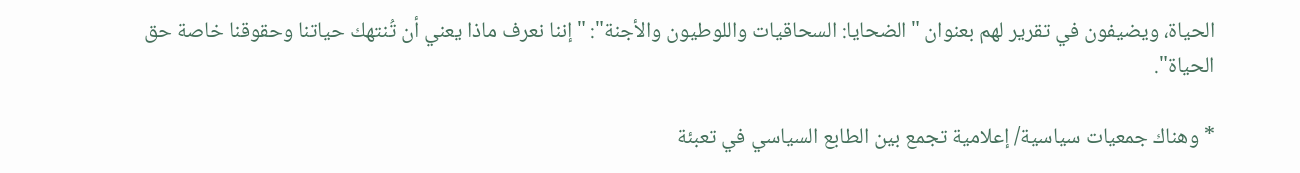الحياة، ويضيفون في تقرير لهم بعنوان "الضحايا: السحاقيات واللوطيون والأجنة": "إننا نعرف ماذا يعني أن تُنتهك حياتنا وحقوقنا خاصة حق الحياة".

* وهناك جمعيات سياسية/ إعلامية تجمع بين الطابع السياسي في تعبئة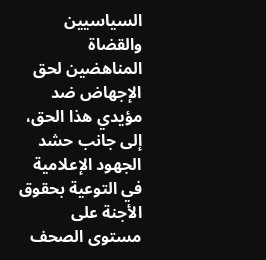السياسيين والقضاة المناهضين لحق الإجهاض ضد مؤيدي هذا الحق، إلى جانب حشد الجهود الإعلامية في التوعية بحقوق الأجنة على مستوى الصحف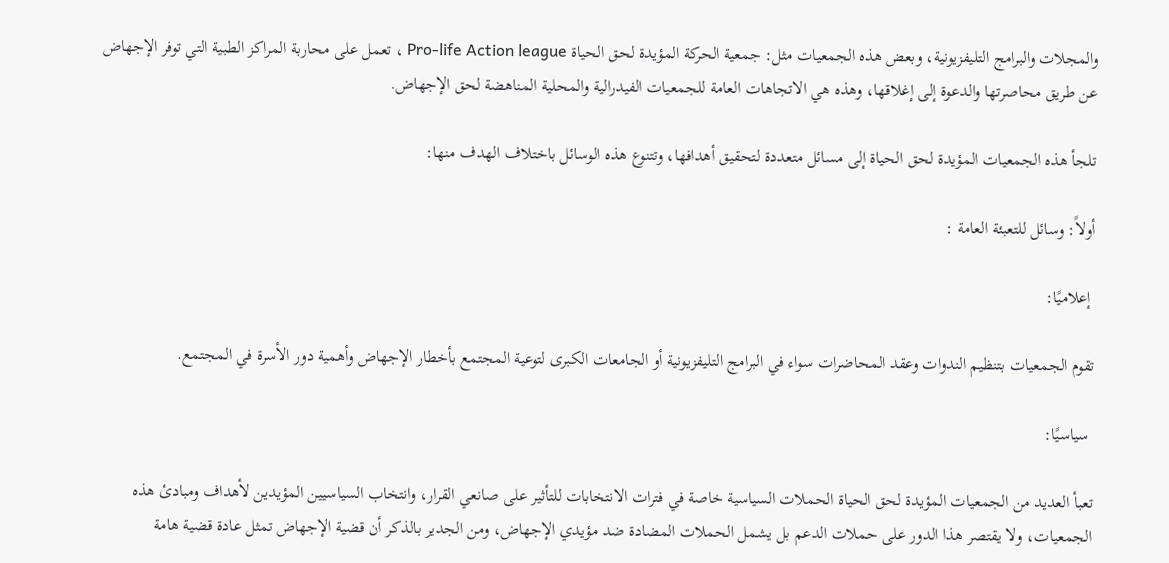والمجلات والبرامج التليفزيونية، وبعض هذه الجمعيات مثل: جمعية الحركة المؤيدة لحق الحياة Pro-life Action league ، تعمل على محاربة المراكز الطبية التي توفر الإجهاض عن طريق محاصرتها والدعوة إلى إغلاقها، وهذه هي الاتجاهات العامة للجمعيات الفيدرالية والمحلية المناهضة لحق الإجهاض.

تلجأ هذه الجمعيات المؤيدة لحق الحياة إلى مسائل متعددة لتحقيق أهدافها، وتتنوع هذه الوسائل باختلاف الهدف منها:

أولاً: وسائل للتعبئة العامة :

 إعلاميًا:

تقوم الجمعيات بتنظيم الندوات وعقد المحاضرات سواء في البرامج التليفزيونية أو الجامعات الكبرى لتوعية المجتمع بأخطار الإجهاض وأهمية دور الأسرة في المجتمع.

 سياسيًا:

تعبأ العديد من الجمعيات المؤيدة لحق الحياة الحملات السياسية خاصة في فترات الانتخابات للتأثير على صانعي القرار، وانتخاب السياسيين المؤيدين لأهداف ومبادئ هذه الجمعيات، ولا يقتصر هذا الدور على حملات الدعم بل يشمل الحملات المضادة ضد مؤيدي الإجهاض، ومن الجدير بالذكر أن قضية الإجهاض تمثل عادة قضية هامة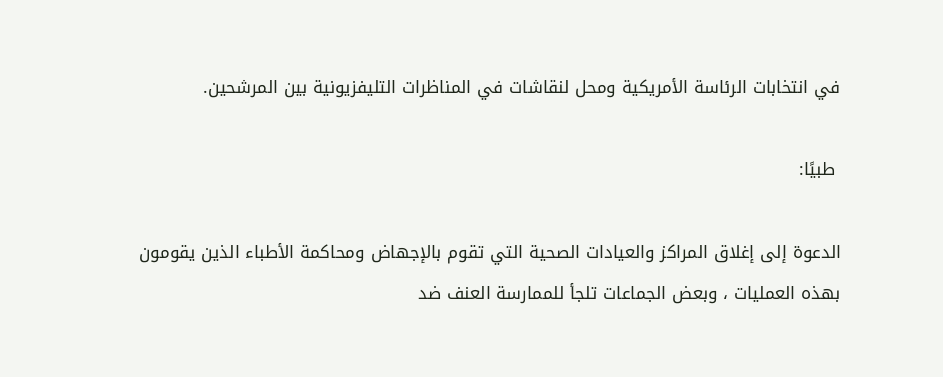في انتخابات الرئاسة الأمريكية ومحل لنقاشات في المناظرات التليفزيونية بين المرشحين.

 طبيًا:

الدعوة إلى إغلاق المراكز والعيادات الصحية التي تقوم بالإجهاض ومحاكمة الأطباء الذين يقومون بهذه العمليات ، وبعض الجماعات تلجأ للممارسة العنف ضد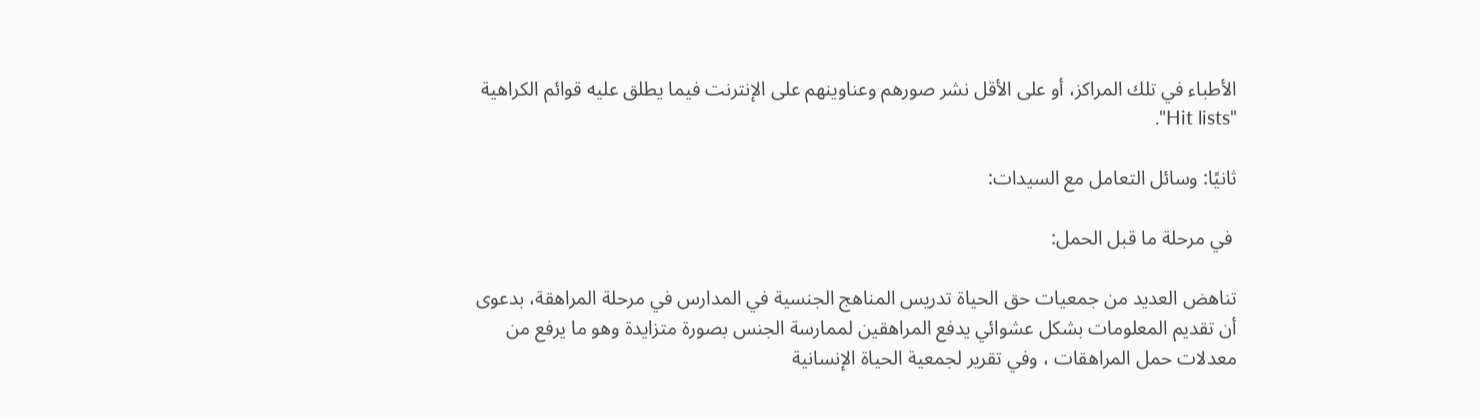الأطباء في تلك المراكز، أو على الأقل نشر صورهم وعناوينهم على الإنترنت فيما يطلق عليه قوائم الكراهية "Hit lists".

ثانيًا: وسائل التعامل مع السيدات:

 في مرحلة ما قبل الحمل:

تناهض العديد من جمعيات حق الحياة تدريس المناهج الجنسية في المدارس في مرحلة المراهقة، بدعوى أن تقديم المعلومات بشكل عشوائي يدفع المراهقين لممارسة الجنس بصورة متزايدة وهو ما يرفع من معدلات حمل المراهقات ، وفي تقرير لجمعية الحياة الإنسانية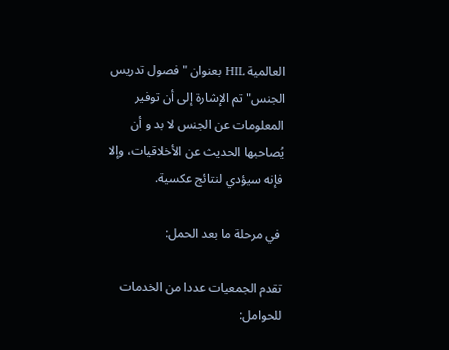العالمية HIL بعنوان "فصول تدريس الجنس" تم الإشارة إلى أن توفير المعلومات عن الجنس لا بد و أن يُصاحبها الحديث عن الأخلاقيات، وإلا فإنه سيؤدي لنتائج عكسية.

 في مرحلة ما بعد الحمل:

تقدم الجمعيات عددا من الخدمات للحوامل: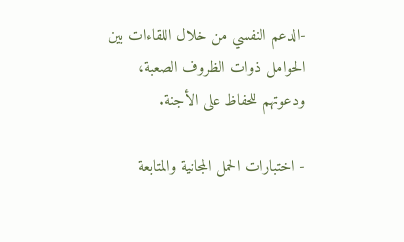-الدعم النفسي من خلال اللقاءات بين الحوامل ذوات الظروف الصعبة، ودعوتهم للحفاظ على الأجنة.

- اختبارات الحمل المجانية والمتابعة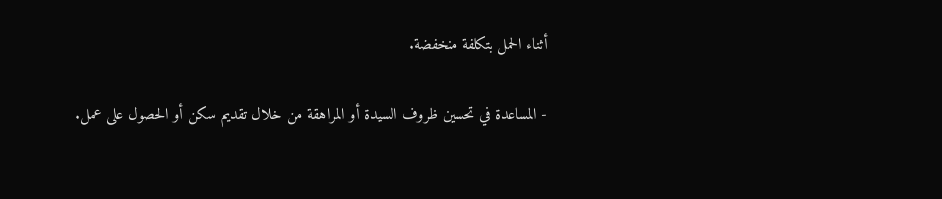أثناء الحمل بتكلفة منخفضة.

- المساعدة في تحسين ظروف السيدة أو المراهقة من خلال تقديم سكن أو الحصول على عمل.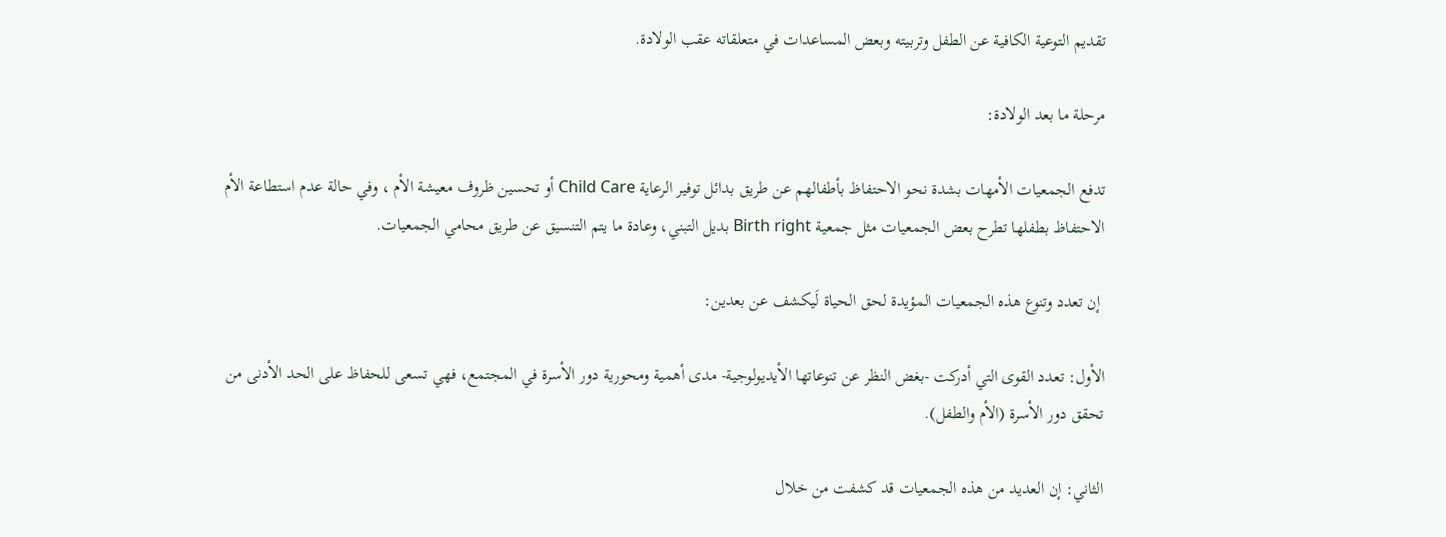تقديم التوعية الكافية عن الطفل وتربيته وبعض المساعدات في متعلقاته عقب الولادة.

مرحلة ما بعد الولادة:

تدفع الجمعيات الأمهات بشدة نحو الاحتفاظ بأطفالهم عن طريق بدائل توفير الرعاية Child Care أو تحسين ظروف معيشة الأم ، وفي حالة عدم استطاعة الأم الاحتفاظ بطفلها تطرح بعض الجمعيات مثل جمعية Birth right بديل التبني، وعادة ما يتم التنسيق عن طريق محامي الجمعيات.

 إن تعدد وتنوع هذه الجمعيات المؤيدة لحق الحياة لَيكشف عن بعدين:

الأول: تعدد القوى التي أدركت -بغض النظر عن تنوعاتها الأيديولوجية- مدى أهمية ومحورية دور الأسرة في المجتمع، فهي تسعى للحفاظ على الحد الأدنى من تحقق دور الأسرة (الأم والطفل).

الثاني: إن العديد من هذه الجمعيات قد كشفت من خلال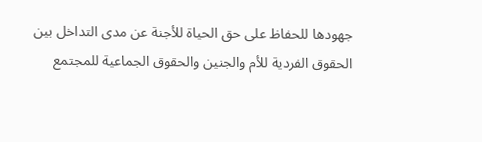جهودها للحفاظ على حق الحياة للأجنة عن مدى التداخل بين الحقوق الفردية للأم والجنين والحقوق الجماعية للمجتمع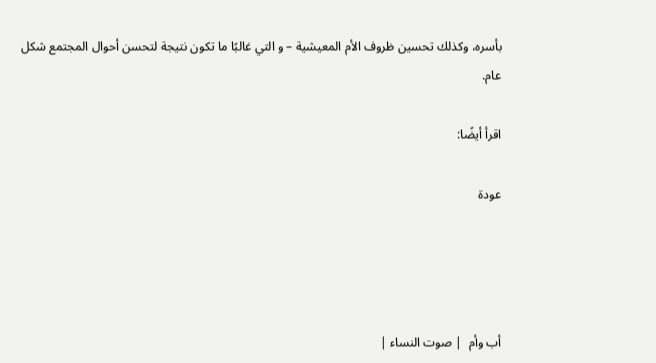بأسره، وكذلك تحسين ظروف الأم المعيشية – و التي غالبًا ما تكون نتيجة لتحسن أحوال المجتمع شكل عام.

اقرأ أيضًا:

عودة




أب وأم  | صوت النساء |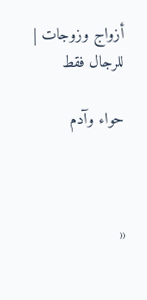أزواج وزوجات | للرجال فقط

حواء وآدم



«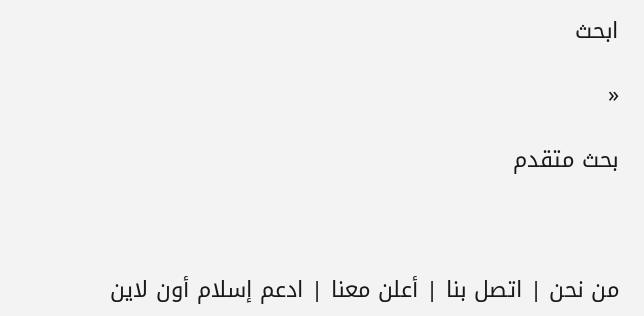ابحث

«

بحث متقدم



من نحن | اتصل بنا | أعلن معنا | ادعم إسلام أون لاين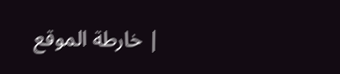| خارطة الموقع